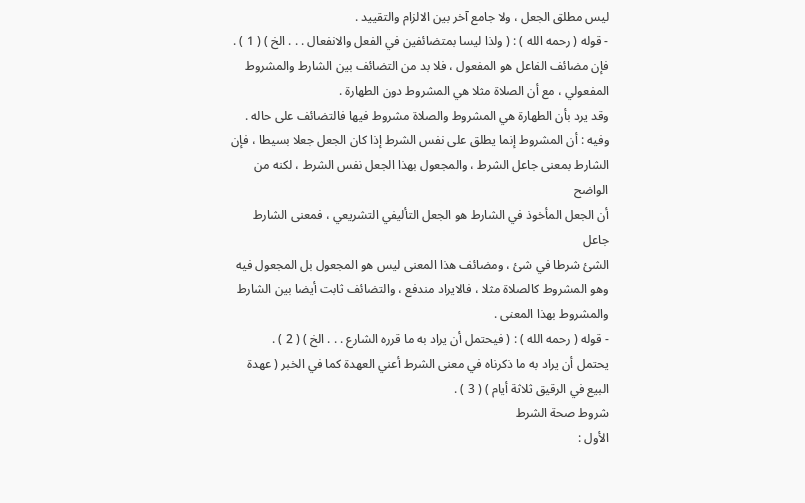ليس مطلق الجعل ، ولا جامع آخر بين الالزام والتقييد .
- قوله ( رحمه الله ) : ( ولذا ليسا بمتضائفين في الفعل والانفعال . . . الخ ) ( 1 ) .
فإن مضائف الفاعل هو المفعول ، فلا بد من التضائف بين الشارط والمشروط
المفعولي ، مع أن الصلاة مثلا هي المشروط دون الطهارة .
وقد يرد بأن الطهارة هي المشروط والصلاة مشروط فيها فالتضائف على حاله .
وفيه : أن المشروط إنما يطلق على نفس الشرط إذا كان الجعل جعلا بسيطا ، فإن
الشارط بمعنى جاعل الشرط ، والمجعول بهذا الجعل نفس الشرط ، لكنه من الواضح
أن الجعل المأخوذ في الشارط هو الجعل التأليفي التشريعي ، فمعنى الشارط جاعل
الشئ شرطا في شئ ، ومضائف هذا المعنى ليس هو المجعول بل المجعول فيه
وهو المشروط كالصلاة مثلا ، فالايراد مندفع ، والتضائف ثابت أيضا بين الشارط
والمشروط بهذا المعنى .
- قوله ( رحمه الله ) : ( فيحتمل أن يراد به ما قرره الشارع . . . الخ ) ( 2 ) .
يحتمل أن يراد به ما ذكرناه في معنى الشرط أعني العهدة كما في الخبر ( عهدة
البيع في الرقيق ثلاثة أيام ) ( 3 ) .
شروط صحة الشرط
الأول :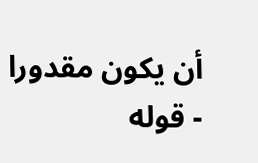أن يكون مقدورا
- قوله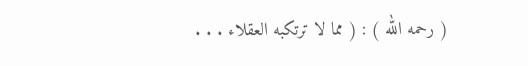( رحمه الله ) : ( مما لا ترتكبه العقلاء . . .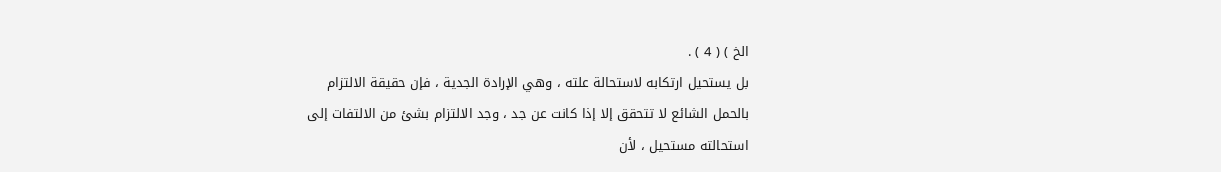الخ ) ( 4 ) .
بل يستحيل ارتكابه لاستحالة علته ، وهي الإرادة الجدية ، فإن حقيقة الالتزام
بالحمل الشائع لا تتحقق إلا إذا كانت عن جد ، وجد الالتزام بشئ من الالتفات إلى
استحالته مستحيل ، لأن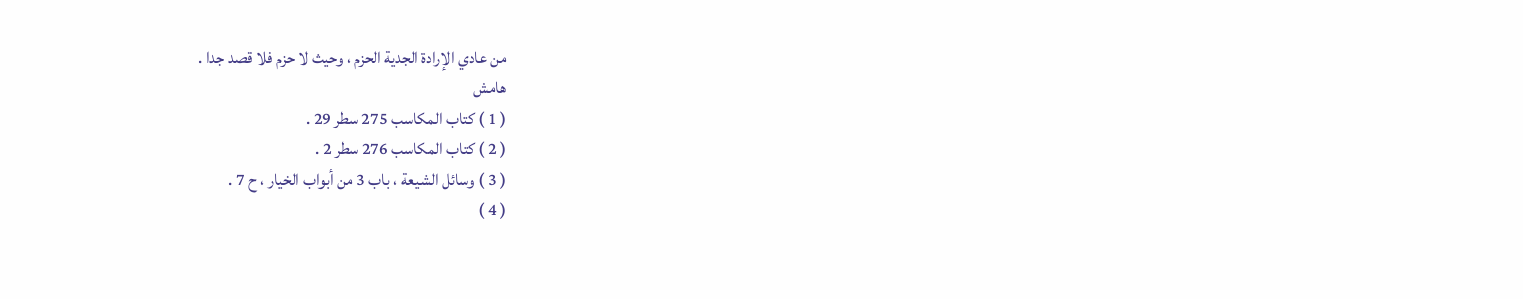من عادي الإرادة الجدية الحزم ، وحيث لا حزم فلا قصد جدا .
هامش
( 1 ) كتاب المكاسب 275 سطر 29 .
( 2 ) كتاب المكاسب 276 سطر 2 .
( 3 ) وسائل الشيعة ، باب 3 من أبواب الخيار ، ح 7 .
( 4 )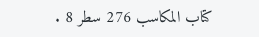كتاب المكاسب 276 سطر 8 .